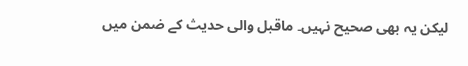لیکن یہ بھی صحیح نہیں۔ ماقبل والی حدیث کے ضمن میں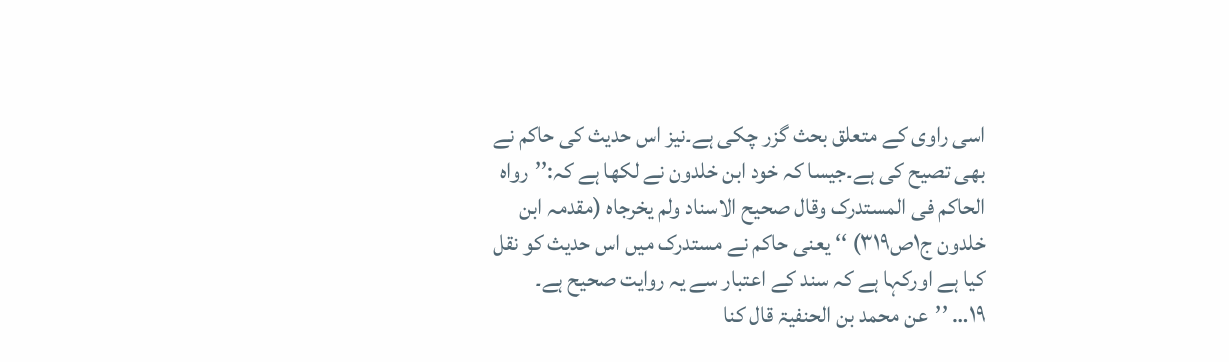اسی راوی کے متعلق بحث گزر چکی ہے۔نیز اس حدیث کی حاکم نے بھی تصیح کی ہے۔جیسا کہ خود ابن خلدون نے لکھا ہے کہ:’’رواہ الحاکم فی المستدرک وقال صحیح الاسناد ولم یخرجاہ (مقدمہ ابن خلدون ج۱ص۳۱۹) ‘‘ یعنی حاکم نے مستدرک میں اس حدیث کو نقل کیا ہے اورکہا ہے کہ سند کے اعتبار سے یہ روایت صحیح ہے۔
۱۹… ’’عن محمد بن الحنفیۃ قال کنا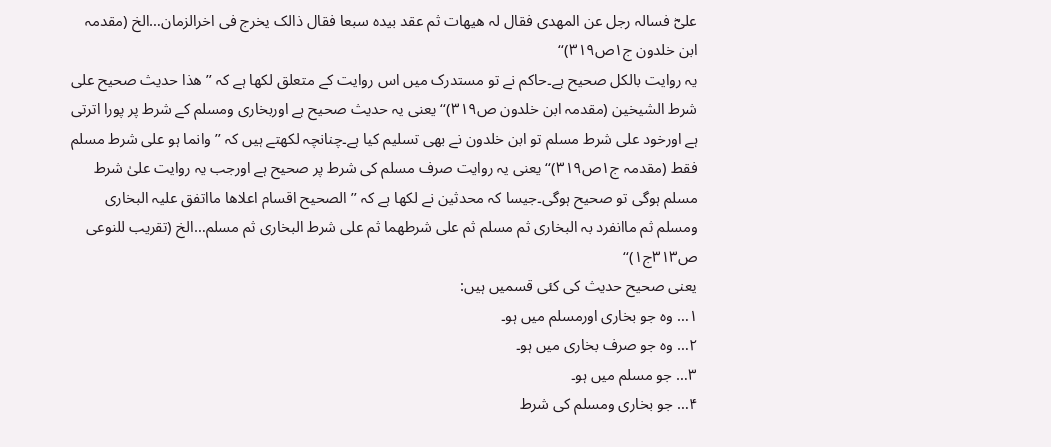علیؓ فسالہ رجل عن المھدی فقال لہ ھیھات ثم عقد بیدہ سبعا فقال ذالک یخرج فی اخرالزمان…الخ (مقدمہ ابن خلدون ج۱ص۳۱۹)‘‘
یہ روایت بالکل صحیح ہے۔حاکم نے تو مستدرک میں اس روایت کے متعلق لکھا ہے کہ ’’ھذا حدیث صحیح علی شرط الشیخین (مقدمہ ابن خلدون ص۳۱۹)‘‘یعنی یہ حدیث صحیح ہے اوربخاری ومسلم کے شرط پر پورا اترتی ہے اورخود علی شرط مسلم تو ابن خلدون نے بھی تسلیم کیا ہے۔چنانچہ لکھتے ہیں کہ ’’وانما ہو علی شرط مسلم فقط (مقدمہ ج۱ص۳۱۹)‘‘یعنی یہ روایت صرف مسلم کی شرط پر صحیح ہے اورجب یہ روایت علیٰ شرط مسلم ہوگی تو صحیح ہوگی۔جیسا کہ محدثین نے لکھا ہے کہ ’’الصحیح اقسام اعلاھا مااتفق علیہ البخاری ومسلم ثم ماانفرد بہ البخاری ثم مسلم ثم علی شرطھما ثم علی شرط البخاری ثم مسلم…الخ (تقریب للنوعی ص۳۱۳ج۱)‘‘
یعنی صحیح حدیث کی کئی قسمیں ہیں:
۱… وہ جو بخاری اورمسلم میں ہو۔
۲… وہ جو صرف بخاری میں ہو۔
۳… جو مسلم میں ہو۔
۴… جو بخاری ومسلم کی شرط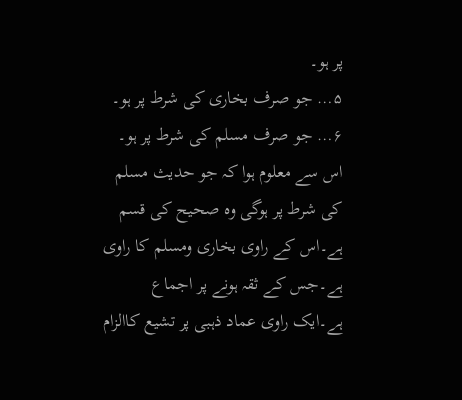پر ہو۔
۵… جو صرف بخاری کی شرط پر ہو۔
۶… جو صرف مسلم کی شرط پر ہو۔
اس سے معلوم ہوا کہ جو حدیث مسلم کی شرط پر ہوگی وہ صحیح کی قسم ہے۔اس کے راوی بخاری ومسلم کا راوی ہے۔جس کے ثقہ ہونے پر اجماع ہے۔ایک راوی عماد ذہبی پر تشیع کاالزام